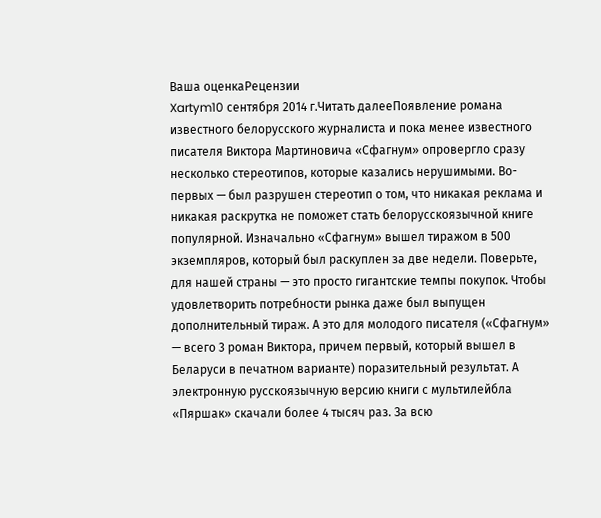Ваша оценкаРецензии
Xartym10 сентября 2014 г.Читать далееПоявление романа известного белорусского журналиста и пока менее известного писателя Виктора Мартиновича «Сфагнум» опровергло сразу несколько стереотипов, которые казались нерушимыми. Во-первых — был разрушен стереотип о том, что никакая реклама и никакая раскрутка не поможет стать белорусскоязычной книге популярной. Изначально «Сфагнум» вышел тиражом в 500 экземпляров, который был раскуплен за две недели. Поверьте, для нашей страны — это просто гигантские темпы покупок. Чтобы удовлетворить потребности рынка даже был выпущен дополнительный тираж. А это для молодого писателя («Сфагнум» — всего 3 роман Виктора, причем первый, который вышел в Беларуси в печатном варианте) поразительный результат. А электронную русскоязычную версию книги с мультилейбла «Пяршак» скачали более 4 тысяч раз. За всю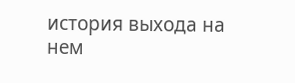история выхода на нем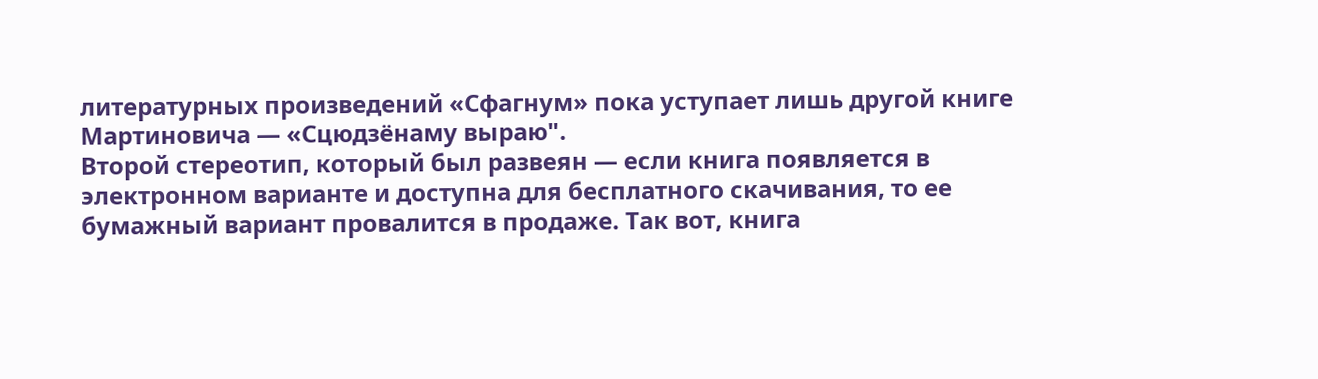литературных произведений «Сфагнум» пока уступает лишь другой книге Мартиновича — «Сцюдзёнаму выраю".
Второй стереотип, который был развеян — если книга появляется в электронном варианте и доступна для бесплатного скачивания, то ее бумажный вариант провалится в продаже. Так вот, книга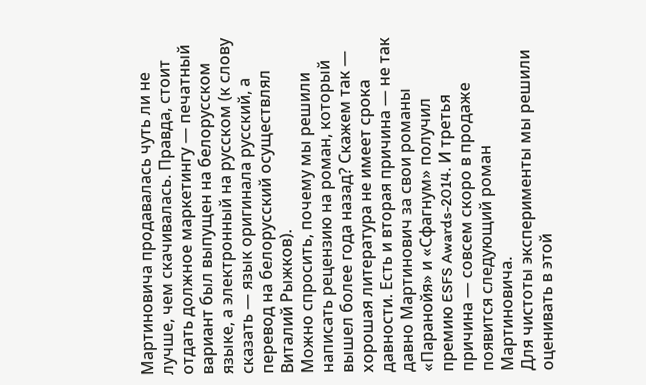Мартиновича продавалась чуть ли не лучше, чем скачивалась. Правда, стоит отдать должное маркетингу — печатный вариант был выпущен на белорусском языке, а электронный на русском (к слову сказать — язык оригинала русский, а перевод на белорусский осуществлял Виталий Рыжков).
Можно спросить, почему мы решили написать рецензию на роман, который вышел более года назад? Скажем так — хорошая литература не имеет срока давности. Есть и вторая причина — не так давно Мартинович за свои романы «Паранойя» и «Сфагнум» получил премию ESFS Awards-2014. И третья причина — совсем скоро в продаже появится следующий роман Мартиновича.
Для чистоты эксперименты мы решили оценивать в этой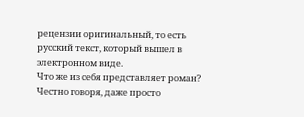рецензии оригинальный, то есть русский текст, который вышел в электронном виде.
Что же из себя представляет роман? Честно говоря, даже просто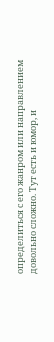определиться с его жанром или направлением довольно сложно. Тут есть и юмор, и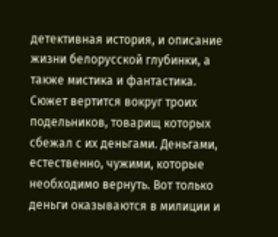детективная история, и описание жизни белорусской глубинки, а также мистика и фантастика. Сюжет вертится вокруг троих подельников, товарищ которых сбежал с их деньгами. Деньгами, естественно, чужими, которые необходимо вернуть. Вот только деньги оказываются в милиции и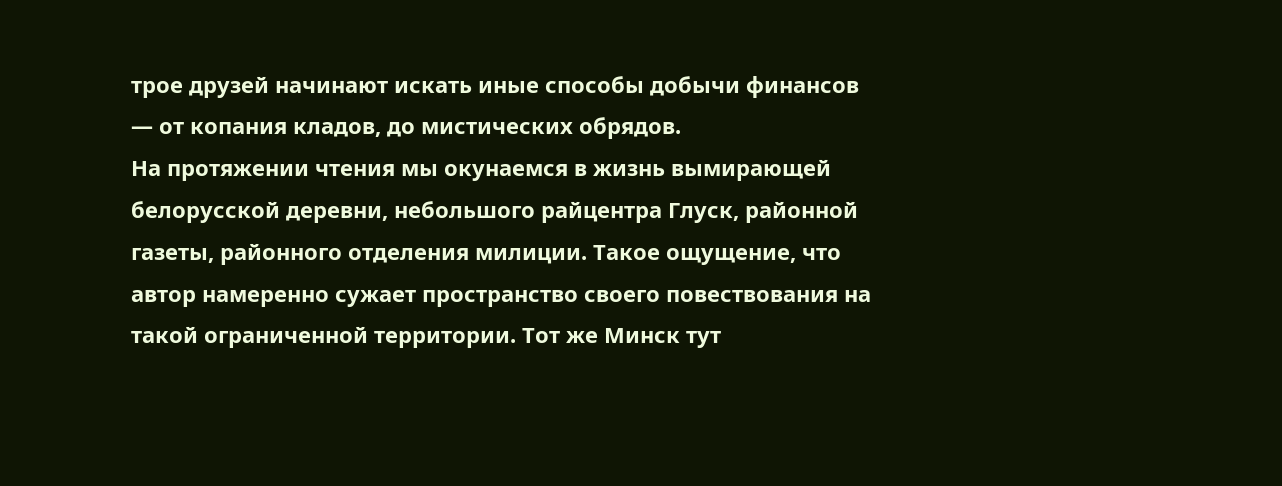трое друзей начинают искать иные способы добычи финансов — от копания кладов, до мистических обрядов.
На протяжении чтения мы окунаемся в жизнь вымирающей белорусской деревни, небольшого райцентра Глуск, районной газеты, районного отделения милиции. Такое ощущение, что автор намеренно сужает пространство своего повествования на такой ограниченной территории. Тот же Минск тут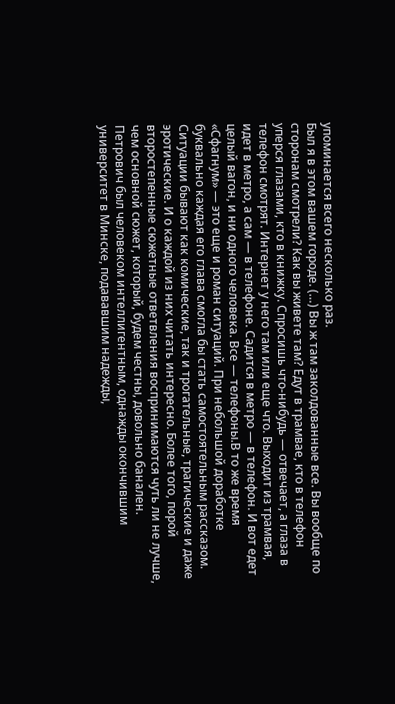упоминается всего несколько раз.
Был я в этом вашем городе. (…) Вы ж там заколдованные все. Вы вообще по сторонам смотрели? Как вы живете там? Едут в трамвае, кто в телефон уперся глазами, кто в книжку. Спросишь что-нибудь — отвечает, а глаза в телефон смотрят. Интернет у него там или еще что. Выходит из трамвая, идет в метро, а сам — в телефоне. Садится в метро — в телефон. И вот едет целый вагон, и ни одного человека. Все — телефоны.В то же время «Сфагнум» — это еще и роман ситуаций. При небольшой доработке буквально каждая его глава смогла бы стать самостоятельным рассказом. Ситуации бывают как комические, так и трогательные, трагические и даже эротические. И о каждой из них читать интересно. Более того, порой второстепенные сюжетные ответвления воспринимаются чуть ли не лучше, чем основной сюжет, который, будем честны, довольно банален.
Петрович был человеком интеллигентным, однажды окончившим университет в Минске, подававшим надежды,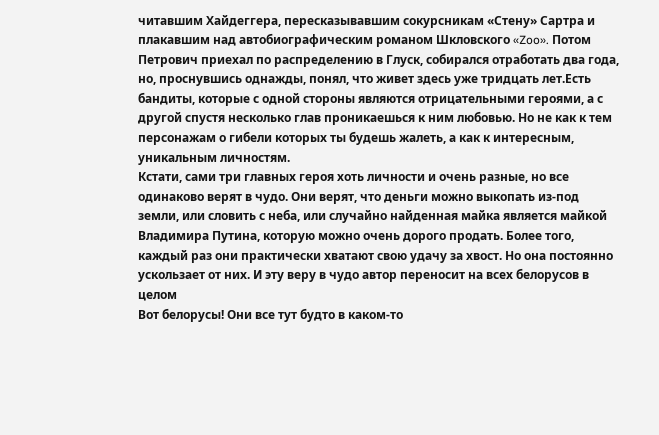читавшим Хайдеггера, пересказывавшим сокурсникам «Стену» Сартра и плакавшим над автобиографическим романом Шкловского «Zoo». Потом Петрович приехал по распределению в Глуск, собирался отработать два года, но, проснувшись однажды, понял, что живет здесь уже тридцать лет.Есть бандиты, которые с одной стороны являются отрицательными героями, а с другой спустя несколько глав проникаешься к ним любовью. Но не как к тем персонажам о гибели которых ты будешь жалеть, а как к интересным, уникальным личностям.
Кстати, сами три главных героя хоть личности и очень разные, но все одинаково верят в чудо. Они верят, что деньги можно выкопать из-под земли, или словить с неба, или случайно найденная майка является майкой Владимира Путина, которую можно очень дорого продать. Более того, каждый раз они практически хватают свою удачу за хвост. Но она постоянно ускользает от них. И эту веру в чудо автор переносит на всех белорусов в целом
Вот белорусы! Они все тут будто в каком-то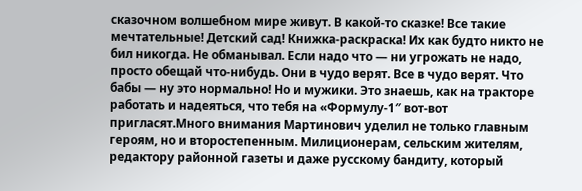сказочном волшебном мире живут. В какой-то сказке! Все такие мечтательные! Детский сад! Книжка-раскраска! Их как будто никто не бил никогда. Не обманывал. Если надо что — ни угрожать не надо, просто обещай что-нибудь. Они в чудо верят. Все в чудо верят. Что бабы — ну это нормально! Но и мужики. Это знаешь, как на тракторе работать и надеяться, что тебя на «Формулу-1″ вот-вот пригласят.Много внимания Мартинович уделил не только главным героям, но и второстепенным. Милиционерам, сельским жителям, редактору районной газеты и даже русскому бандиту, который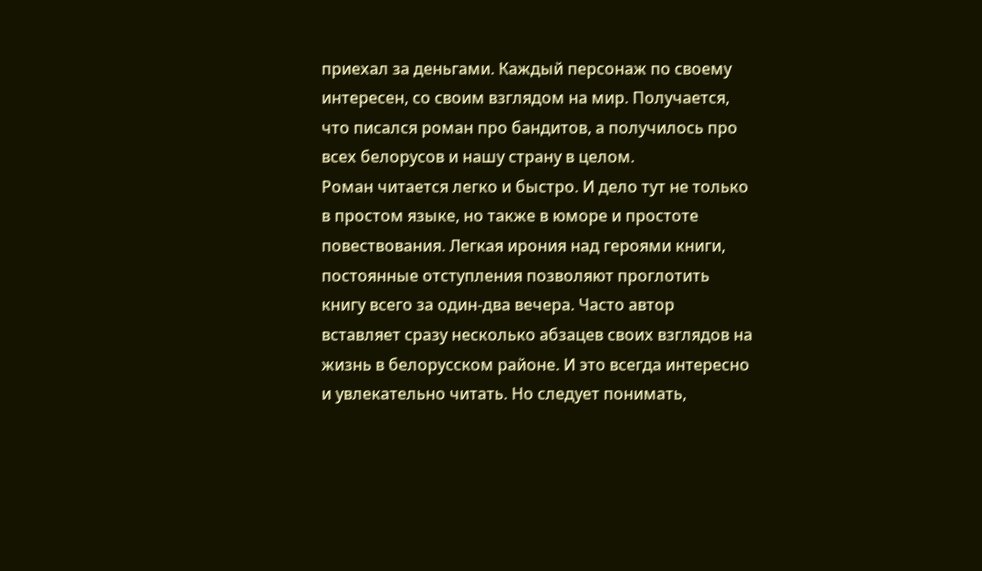приехал за деньгами. Каждый персонаж по своему интересен, со своим взглядом на мир. Получается, что писался роман про бандитов, а получилось про всех белорусов и нашу страну в целом.
Роман читается легко и быстро. И дело тут не только в простом языке, но также в юморе и простоте повествования. Легкая ирония над героями книги, постоянные отступления позволяют проглотить книгу всего за один-два вечера. Часто автор вставляет сразу несколько абзацев своих взглядов на жизнь в белорусском районе. И это всегда интересно и увлекательно читать. Но следует понимать,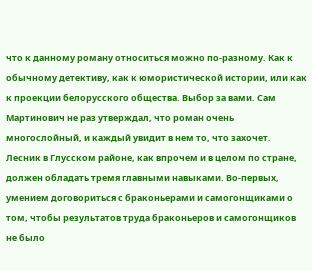что к данному роману относиться можно по-разному. Как к обычному детективу, как к юмористической истории, или как к проекции белорусского общества. Выбор за вами. Сам Мартинович не раз утверждал, что роман очень многослойный, и каждый увидит в нем то, что захочет.
Лесник в Глусском районе, как впрочем и в целом по стране, должен обладать тремя главными навыками. Во-первых, умением договориться с браконьерами и самогонщиками о том, чтобы результатов труда браконьеров и самогонщиков не было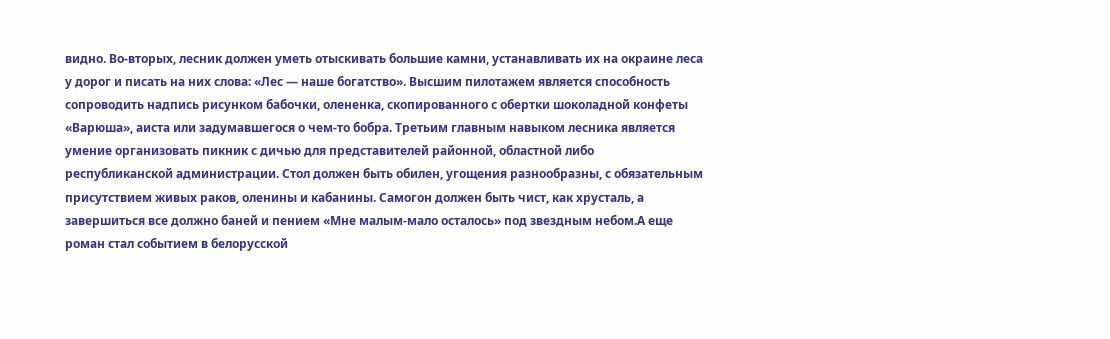видно. Во-вторых, лесник должен уметь отыскивать большие камни, устанавливать их на окраине леса у дорог и писать на них слова: «Лес — наше богатство». Высшим пилотажем является способность сопроводить надпись рисунком бабочки, олененка, скопированного с обертки шоколадной конфеты «Варюша», аиста или задумавшегося о чем-то бобра. Третьим главным навыком лесника является умение организовать пикник с дичью для представителей районной, областной либо республиканской администрации. Стол должен быть обилен, угощения разнообразны, с обязательным присутствием живых раков, оленины и кабанины. Самогон должен быть чист, как хрусталь, а завершиться все должно баней и пением «Мне малым-мало осталось» под звездным небом.А еще роман стал событием в белорусской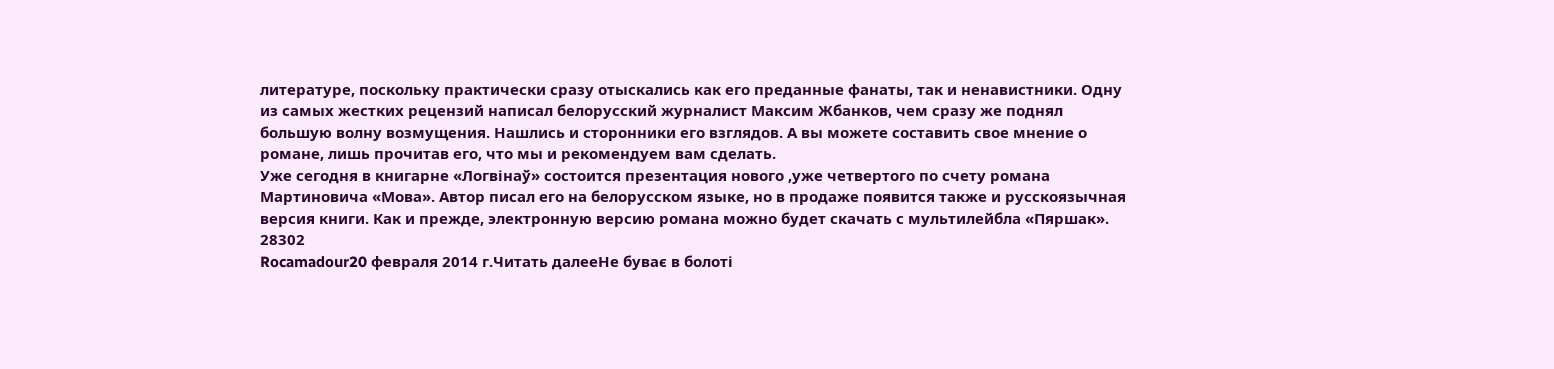литературе, поскольку практически сразу отыскались как его преданные фанаты, так и ненавистники. Одну из самых жестких рецензий написал белорусский журналист Максим Жбанков, чем сразу же поднял большую волну возмущения. Нашлись и сторонники его взглядов. А вы можете составить свое мнение о романе, лишь прочитав его, что мы и рекомендуем вам сделать.
Уже сегодня в книгарне «Логвінаў» состоится презентация нового ,уже четвертого по счету романа Мартиновича «Мова». Автор писал его на белорусском языке, но в продаже появится также и русскоязычная версия книги. Как и прежде, электронную версию романа можно будет скачать с мультилейбла «Пяршак».
28302
Rocamadour20 февраля 2014 г.Читать далееНе буває в болоті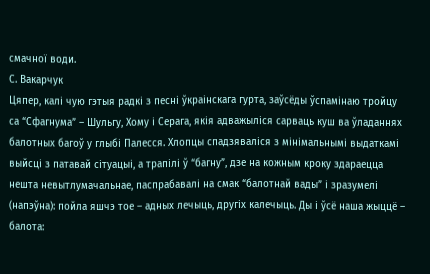смачної води.
С. Вакарчук
Цяпер, калі чую гэтыя радкі з песні ўкраінскага гурта, заўсёды ўспамінаю тройцу са “Сфагнума” – Шульгу, Хому і Серага, якія адважыліся сарваць куш ва ўладаннях балотных багоў у глыбі Палесся. Хлопцы спадзяваліся з мінімальнымі выдаткамі выйсці з патавай сітуацыі, а трапілі ў “багну”, дзе на кожным кроку здараецца нешта невытлумачальнае, паспрабавалі на смак “балотнай вады” і зразумелі (напэўна): пойла яшчэ тое – адных лечыць, другіх калечыць. Ды і ўсё наша жыццё – балота: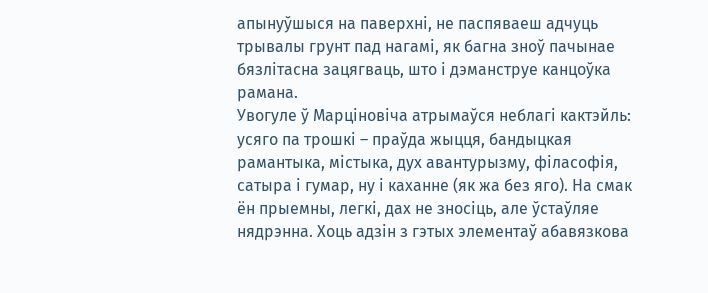апынуўшыся на паверхні, не паспяваеш адчуць трывалы грунт пад нагамі, як багна зноў пачынае бязлітасна зацягваць, што і дэманструе канцоўка рамана.
Увогуле ў Марціновіча атрымаўся неблагі кактэйль: усяго па трошкі – праўда жыцця, бандыцкая рамантыка, містыка, дух авантурызму, філасофія, сатыра і гумар, ну і каханне (як жа без яго). На смак ён прыемны, легкі, дах не зносіць, але ўстаўляе нядрэнна. Хоць адзін з гэтых элементаў абавязкова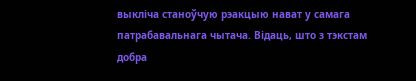выкліча станоўчую рэакцыю нават у самага патрабавальнага чытача. Відаць, што з тэкстам добра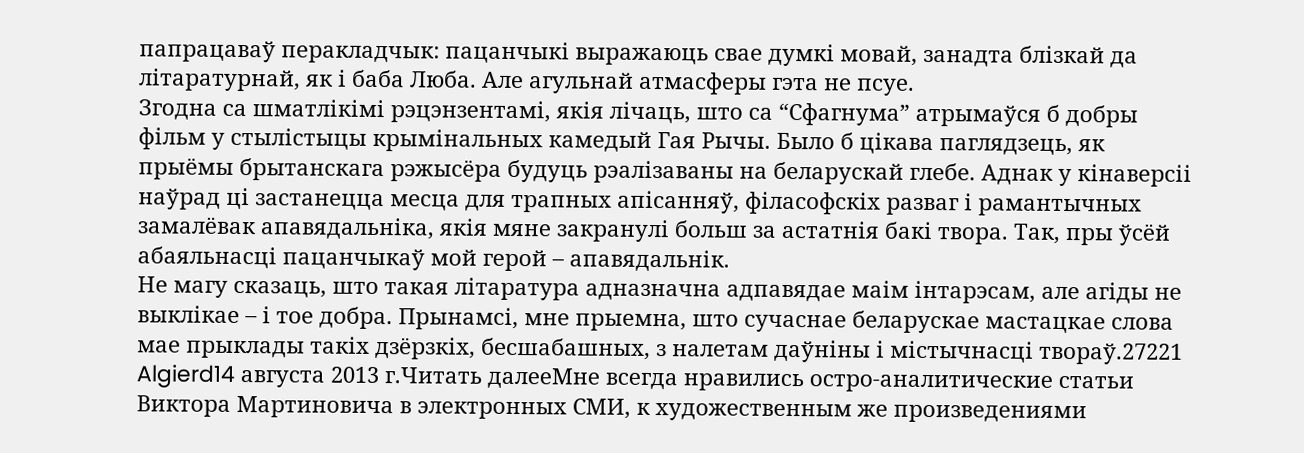папрацаваў перакладчык: пацанчыкі выражаюць свае думкі мовай, занадта блізкай да літаратурнай, як і баба Люба. Але агульнай атмасферы гэта не псуе.
Згодна са шматлікімі рэцэнзентамі, якія лічаць, што са “Сфагнума” атрымаўся б добры фільм у стылістыцы крымінальных камедый Гая Рычы. Было б цікава паглядзець, як прыёмы брытанскага рэжысёра будуць рэалізаваны на беларускай глебе. Аднак у кінаверсіі наўрад ці застанецца месца для трапных апісанняў, філасофскіх разваг і рамантычных замалёвак апавядальніка, якія мяне закранулі больш за астатнія бакі твора. Так, пры ўсёй абаяльнасці пацанчыкаў мой герой – апавядальнік.
Не магу сказаць, што такая літаратура адназначна адпавядае маім інтарэсам, але агіды не выклікае – і тое добра. Прынамсі, мне прыемна, што сучаснае беларускае мастацкае слова мае прыклады такіх дзёрзкіх, бесшабашных, з налетам даўніны і містычнасці твораў.27221
Algierd14 августа 2013 г.Читать далееМне всегда нравились остро-аналитические статьи Виктора Мартиновича в электронных СМИ, к художественным же произведениями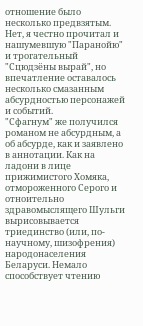отношение было несколько предвзятым. Нет, я честно прочитал и нашумевшую "Паранойю" и трогательный "Сцюдзёны вырай", но впечатление оставалось несколько смазанным абсурдностью персонажей и событий.
"Сфагнум" же получился романом не абсурдным, а об абсурде, как и заявлено в аннотации. Как на ладони в лице прижимистого Хомяка, отмороженного Серого и отноительно здравомыслящего Шульги вырисовывается триединство (или, по-научному, шизофрения) народонаселения Беларуси. Немало способствует чтению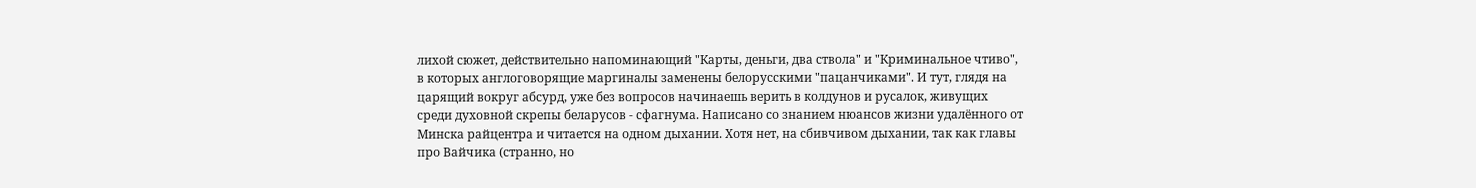лихой сюжет, действительно напоминающий "Карты, деньги, два ствола" и "Криминальное чтиво", в которых англоговорящие маргиналы заменены белорусскими "пацанчиками". И тут, глядя на царящий вокруг абсурд, уже без вопросов начинаешь верить в колдунов и русалок, живущих среди духовной скрепы беларусов - сфагнума. Написано со знанием нюансов жизни удалённого от Минска райцентра и читается на одном дыхании. Хотя нет, на сбивчивом дыхании, так как главы про Вайчика (странно, но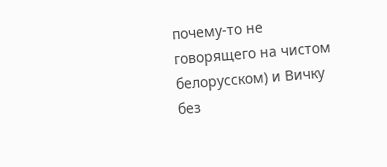почему-то не говорящего на чистом белорусском) и Вичку без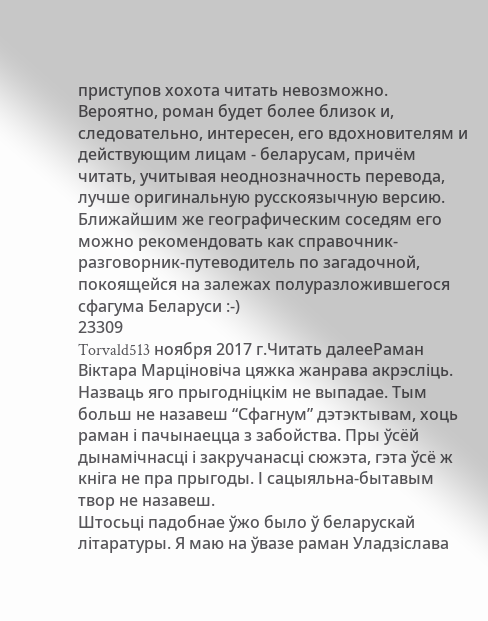приступов хохота читать невозможно.
Вероятно, роман будет более близок и, следовательно, интересен, его вдохновителям и действующим лицам - беларусам, причём читать, учитывая неоднозначность перевода, лучше оригинальную русскоязычную версию. Ближайшим же географическим соседям его можно рекомендовать как справочник-разговорник-путеводитель по загадочной, покоящейся на залежах полуразложившегося сфагума Беларуси :-)
23309
Torvald513 ноября 2017 г.Читать далееРаман Віктара Марціновіча цяжка жанрава акрэсліць. Назваць яго прыгодніцкім не выпадае. Тым больш не назавеш “Сфагнум” дэтэктывам, хоць раман і пачынаецца з забойства. Пры ўсёй дынамічнасці і закручанасці сюжэта, гэта ўсё ж кніга не пра прыгоды. І сацыяльна-бытавым твор не назавеш.
Штосьці падобнае ўжо было ў беларускай літаратуры. Я маю на ўвазе раман Уладзіслава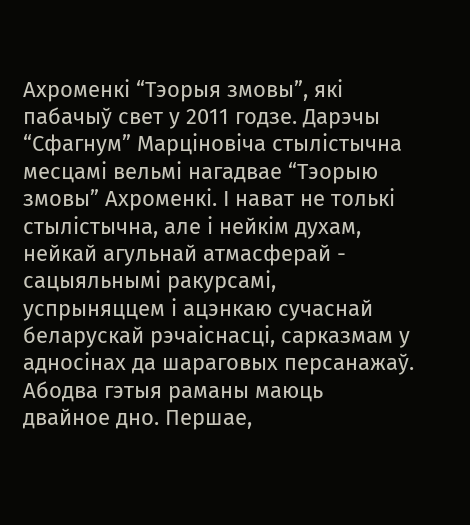Ахроменкі “Тэорыя змовы”, які пабачыў свет у 2011 годзе. Дарэчы “Сфагнум” Марціновіча стылістычна месцамі вельмі нагадвае “Тэорыю змовы” Ахроменкі. І нават не толькі стылістычна, але і нейкім духам, нейкай агульнай атмасферай - сацыяльнымі ракурсамі, успрыняццем і ацэнкаю сучаснай беларускай рэчаіснасці, сарказмам у адносінах да шараговых персанажаў.
Абодва гэтыя раманы маюць двайное дно. Першае,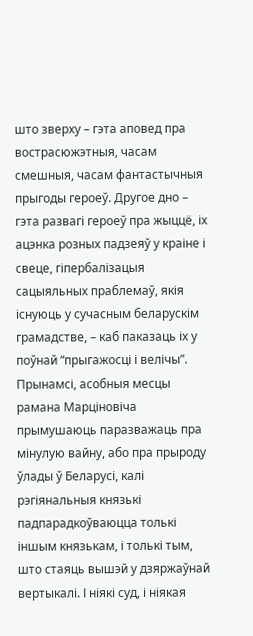што зверху – гэта аповед пра вострасюжэтныя, часам смешныя, часам фантастычныя прыгоды героеў. Другое дно – гэта развагі героеў пра жыццё, іх ацэнка розных падзеяў у краіне і свеце, гіпербалізацыя сацыяльных праблемаў, якія існуюць у сучасным беларускім грамадстве, – каб паказаць іх у поўнай “прыгажосці і велічы”. Прынамсі, асобныя месцы рамана Марціновіча прымушаюць паразважаць пра мінулую вайну, або пра прыроду ўлады ў Беларусі, калі рэгіянальныя князькі падпарадкоўваюцца толькі іншым князькам, і толькі тым, што стаяць вышэй у дзяржаўнай вертыкалі. І ніякі суд, і ніякая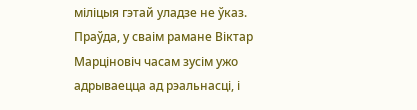міліцыя гэтай уладзе не ўказ.
Праўда, у сваім рамане Віктар Марціновіч часам зусім ужо адрываецца ад рэальнасці, і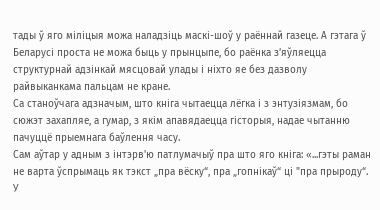тады ў яго міліцыя можа наладзіць маскі-шоў у раённай газеце. А гэтага ў Беларусі проста не можа быць у прынцыпе, бо раёнка з’яўляецца структурнай адзінкай мясцовай улады і ніхто яе без дазволу райвыканкама пальцам не кране.
Са станоўчага адзначым, што кніга чытаецца лёгка і з энтузіязмам, бо сюжэт захапляе, а гумар, з якім апавядаецца гісторыя, надае чытанню пачуццё прыемнага баўлення часу.
Сам аўтар у адным з інтэрв'ю патлумачыў пра што яго кніга: «...гэты раман не варта ўспрымаць як тэкст „пра вёску“, пра „гопнікаў“ ці "пра прыроду“. У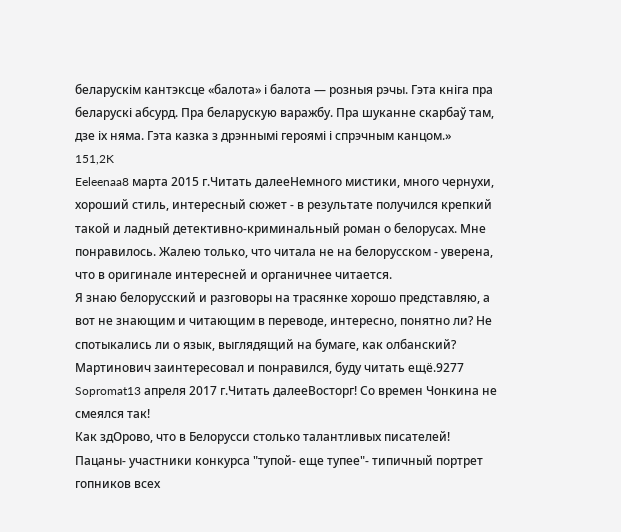беларускім кантэксце «балота» і балота — розныя рэчы. Гэта кніга пра беларускі абсурд. Пра беларускую варажбу. Пра шуканне скарбаў там, дзе іх няма. Гэта казка з дрэннымі героямі і спрэчным канцом.»
151,2K
Eeleenaa8 марта 2015 г.Читать далееНемного мистики, много чернухи, хороший стиль, интересный сюжет - в результате получился крепкий такой и ладный детективно-криминальный роман о белорусах. Мне понравилось. Жалею только, что читала не на белорусском - уверена, что в оригинале интересней и органичнее читается.
Я знаю белорусский и разговоры на трасянке хорошо представляю, а вот не знающим и читающим в переводе, интересно, понятно ли? Не спотыкались ли о язык, выглядящий на бумаге, как олбанский?
Мартинович заинтересовал и понравился, буду читать ещё.9277
Sopromat13 апреля 2017 г.Читать далееВосторг! Со времен Чонкина не смеялся так!
Как здОрово, что в Белорусси столько талантливых писателей!
Пацаны- участники конкурса "тупой- еще тупее"- типичный портрет гопников всех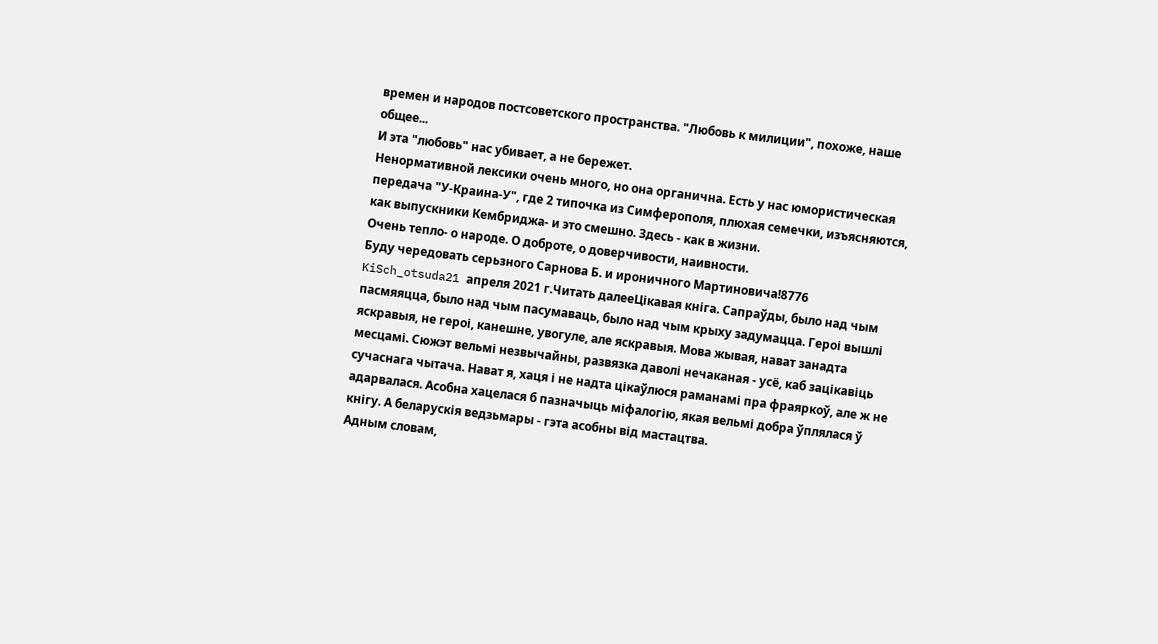времен и народов постсоветского пространства. "Любовь к милиции", похоже, наше общее...
И эта "любовь" нас убивает, а не бережет.
Ненормативной лексики очень много, но она органична. Есть у нас юмористическая передача "У-Краина-У", где 2 типочка из Симферополя, плюхая семечки, изъясняются, как выпускники Кембриджа- и это смешно. Здесь - как в жизни.
Очень тепло- о народе. О доброте, о доверчивости, наивности.
Буду чередовать серьзного Сарнова Б. и ироничного Мартиновича!8776
KiSch_otsuda21 апреля 2021 г.Читать далееЦікавая кніга. Сапраўды, было над чым пасмяяцца, было над чым пасумаваць, было над чым крыху задумацца. Героі вышлі яскравыя, не героі, канешне, увогуле, але яскравыя. Мова жывая, нават занадта месцамі. Сюжэт вельмі незвычайны, развязка даволі нечаканая - усё, каб зацікавіць сучаснага чытача. Нават я, хаця і не надта цікаўлюся раманамі пра фраяркоў, але ж не адарвалася. Асобна хацелася б пазначыць міфалогію, якая вельмі добра ўплялася ў кнігу. А беларускія ведзьмары - гэта асобны від мастацтва.
Адным словам,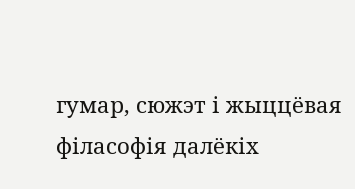гумар, сюжэт і жыццёвая філасофія далёкіх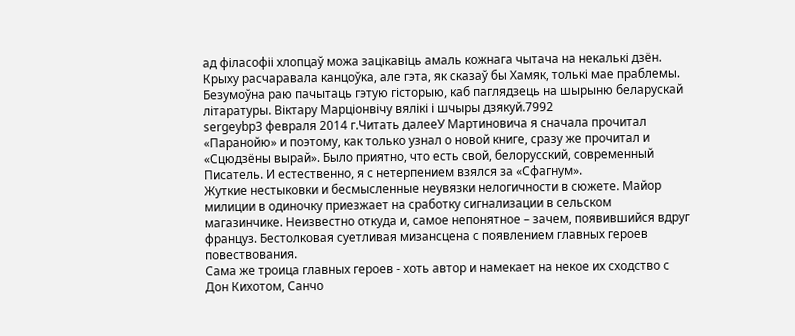ад філасофіі хлопцаў можа зацікавіць амаль кожнага чытача на некалькі дзён. Крыху расчаравала канцоўка, але гэта, як сказаў бы Хамяк, толькі мае праблемы.
Безумоўна раю пачытаць гэтую гісторыю, каб паглядзець на шырыню беларускай літаратуры. Віктару Марціонвічу вялікі і шчыры дзякуй.7992
sergeybp3 февраля 2014 г.Читать далееУ Мартиновича я сначала прочитал «Паранойю» и поэтому, как только узнал о новой книге, сразу же прочитал и «Сцюдзёны вырай». Было приятно, что есть свой, белорусский, современный Писатель. И естественно, я с нетерпением взялся за «Сфагнум».
Жуткие нестыковки и бесмысленные неувязки нелогичности в сюжете. Майор милиции в одиночку приезжает на сработку сигнализации в сельском магазинчике. Неизвестно откуда и, самое непонятное – зачем, появившийся вдруг француз. Бестолковая суетливая мизансцена с появлением главных героев повествования.
Сама же троица главных героев - хоть автор и намекает на некое их сходство с Дон Кихотом, Санчо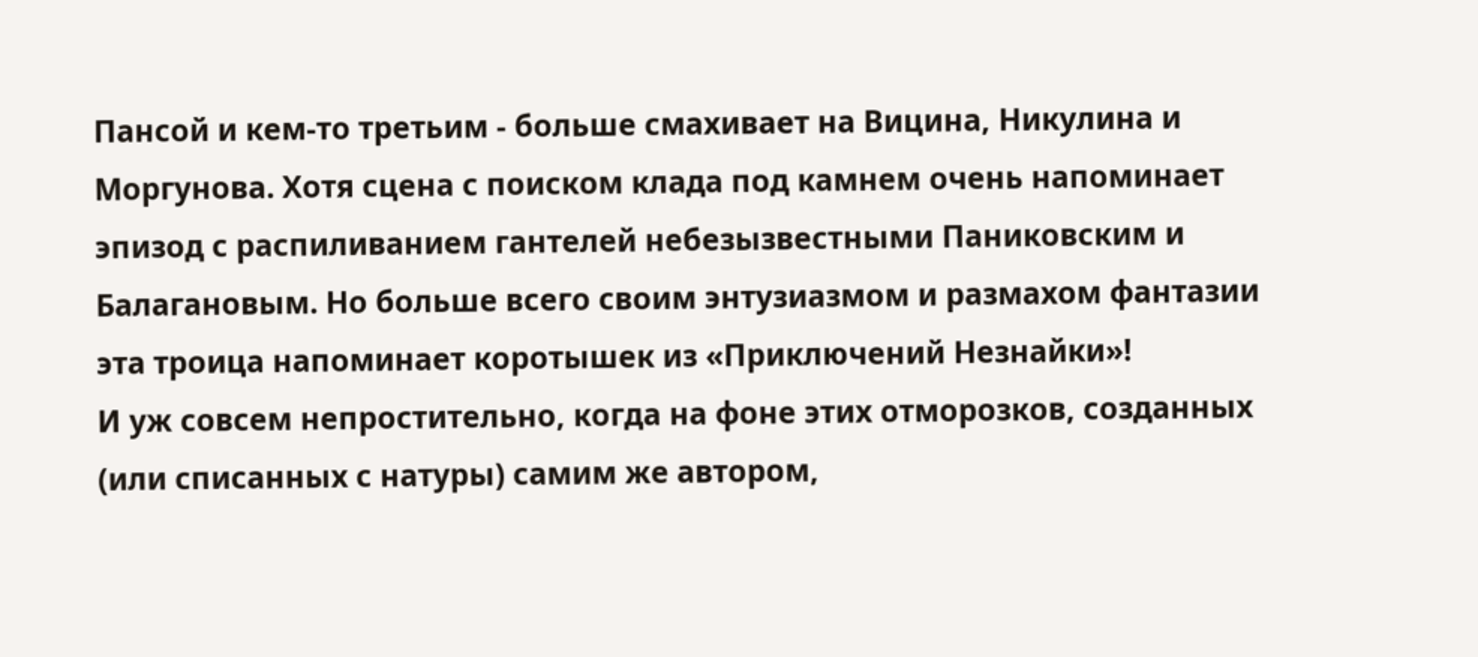Пансой и кем-то третьим - больше смахивает на Вицина, Никулина и Моргунова. Хотя сцена с поиском клада под камнем очень напоминает эпизод с распиливанием гантелей небезызвестными Паниковским и Балагановым. Но больше всего своим энтузиазмом и размахом фантазии эта троица напоминает коротышек из «Приключений Незнайки»!
И уж совсем непростительно, когда на фоне этих отморозков, созданных (или списанных с натуры) самим же автором,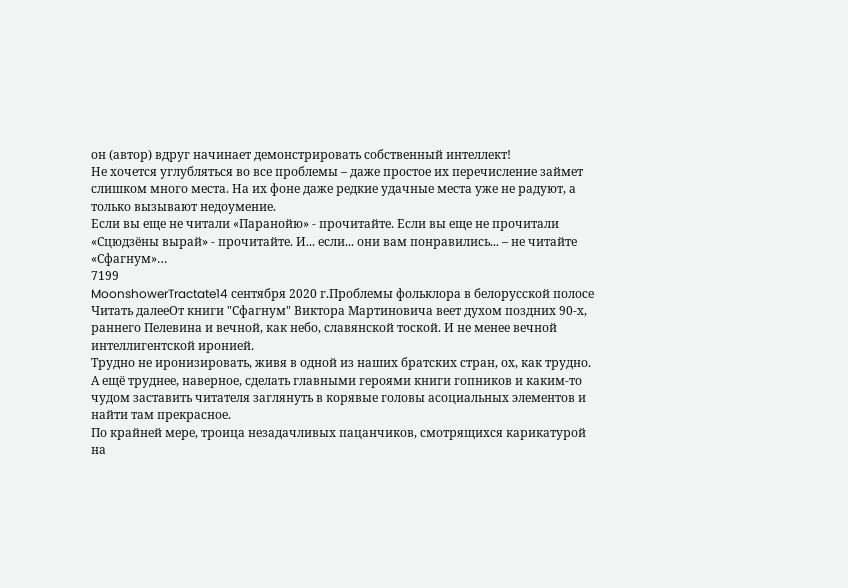он (автор) вдруг начинает демонстрировать собственный интеллект!
Не хочется углубляться во все проблемы – даже простое их перечисление займет слишком много места. На их фоне даже редкие удачные места уже не радуют, а только вызывают недоумение.
Если вы еще не читали «Паранойю» - прочитайте. Если вы еще не прочитали «Сцюдзёны вырай» - прочитайте. И... если... они вам понравились... – не читайте «Сфагнум»…
7199
MoonshowerTractate14 сентября 2020 г.Проблемы фольклора в белорусской полосе
Читать далееОт книги "Сфагнум" Виктора Мартиновича веет духом поздних 90-х, раннего Пелевина и вечной, как небо, славянской тоской. И не менее вечной интеллигентской иронией.
Трудно не иронизировать, живя в одной из наших братских стран, ох, как трудно.
А ещё труднее, наверное, сделать главными героями книги гопников и каким-то чудом заставить читателя заглянуть в корявые головы асоциальных элементов и найти там прекрасное.
По крайней мере, троица незадачливых пацанчиков, смотрящихся карикатурой на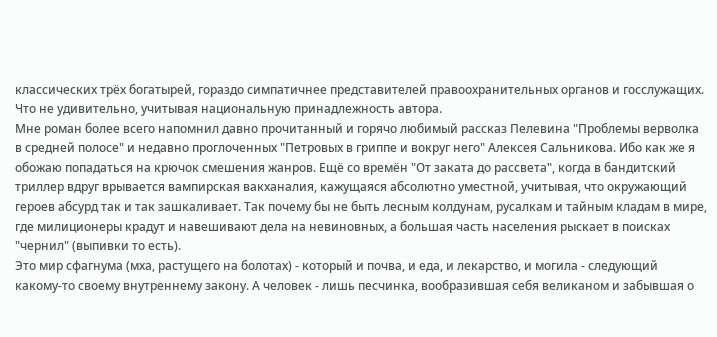классических трёх богатырей, гораздо симпатичнее представителей правоохранительных органов и госслужащих. Что не удивительно, учитывая национальную принадлежность автора.
Мне роман более всего напомнил давно прочитанный и горячо любимый рассказ Пелевина "Проблемы верволка в средней полосе" и недавно проглоченных "Петровых в гриппе и вокруг него" Алексея Сальникова. Ибо как же я обожаю попадаться на крючок смешения жанров. Ещё со времён "От заката до рассвета", когда в бандитский триллер вдруг врывается вампирская вакханалия, кажущаяся абсолютно уместной, учитывая, что окружающий героев абсурд так и так зашкаливает. Так почему бы не быть лесным колдунам, русалкам и тайным кладам в мире, где милиционеры крадут и навешивают дела на невиновных, а большая часть населения рыскает в поисках "чернил" (выпивки то есть).
Это мир сфагнума (мха, растущего на болотах) - который и почва, и еда, и лекарство, и могила - следующий какому-то своему внутреннему закону. А человек - лишь песчинка, вообразившая себя великаном и забывшая о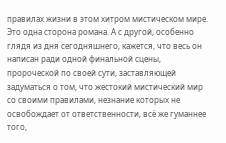правилах жизни в этом хитром мистическом мире.
Это одна сторона романа. А с другой, особенно глядя из дня сегодняшнего, кажется, что весь он написан ради одной финальной сцены, пророческой по своей сути, заставляющей задуматься о том, что жестокий мистический мир со своими правилами, незнание которых не освобождает от ответственности, всё же гуманнее того,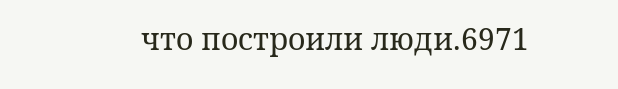что построили люди.6971